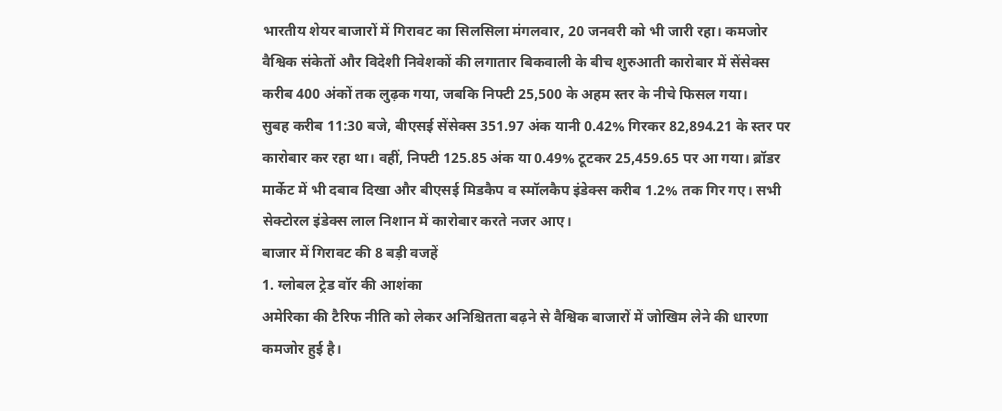भारतीय शेयर बाजारों में गिरावट का सिलसिला मंगलवार, 20 जनवरी को भी जारी रहा। कमजोर वैश्विक संकेतों और विदेशी निवेशकों की लगातार बिकवाली के बीच शुरुआती कारोबार में सेंसेक्स करीब 400 अंकों तक लुढ़क गया, जबकि निफ्टी 25,500 के अहम स्तर के नीचे फिसल गया।
सुबह करीब 11:30 बजे, बीएसई सेंसेक्स 351.97 अंक यानी 0.42% गिरकर 82,894.21 के स्तर पर कारोबार कर रहा था। वहीं, निफ्टी 125.85 अंक या 0.49% टूटकर 25,459.65 पर आ गया। ब्रॉडर मार्केट में भी दबाव दिखा और बीएसई मिडकैप व स्मॉलकैप इंडेक्स करीब 1.2% तक गिर गए। सभी सेक्टोरल इंडेक्स लाल निशान में कारोबार करते नजर आए।
बाजार में गिरावट की 8 बड़ी वजहें
1. ग्लोबल ट्रेड वॉर की आशंका
अमेरिका की टैरिफ नीति को लेकर अनिश्चितता बढ़ने से वैश्विक बाजारों में जोखिम लेने की धारणा कमजोर हुई है।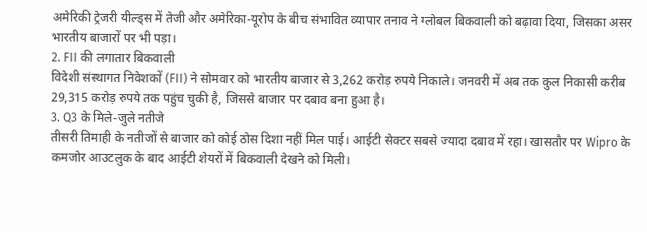अमेरिकी ट्रेजरी यील्ड्स में तेजी और अमेरिका-यूरोप के बीच संभावित व्यापार तनाव ने ग्लोबल बिकवाली को बढ़ावा दिया, जिसका असर भारतीय बाजारों पर भी पड़ा।
2. FII की लगातार बिकवाली
विदेशी संस्थागत निवेशकों (FII) ने सोमवार को भारतीय बाजार से 3,262 करोड़ रुपये निकाले। जनवरी में अब तक कुल निकासी करीब 29,315 करोड़ रुपये तक पहुंच चुकी है, जिससे बाजार पर दबाव बना हुआ है।
3. Q3 के मिले-जुले नतीजे
तीसरी तिमाही के नतीजों से बाजार को कोई ठोस दिशा नहीं मिल पाई। आईटी सेक्टर सबसे ज्यादा दबाव में रहा। खासतौर पर Wipro के कमजोर आउटलुक के बाद आईटी शेयरों में बिकवाली देखने को मिली।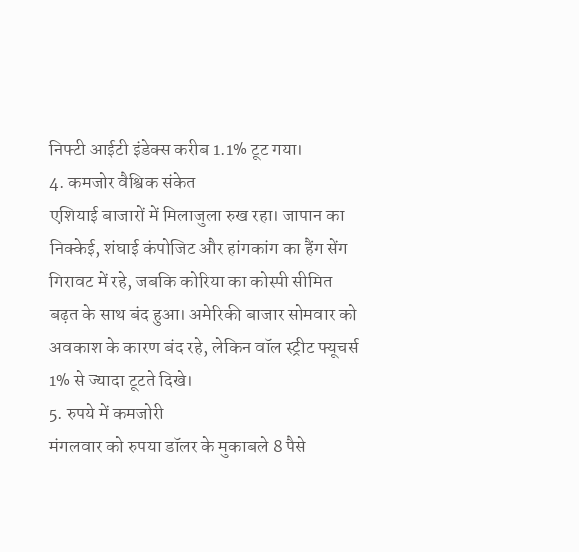निफ्टी आईटी इंडेक्स करीब 1.1% टूट गया।
4. कमजोर वैश्विक संकेत
एशियाई बाजारों में मिलाजुला रुख रहा। जापान का निक्केई, शंघाई कंपोजिट और हांगकांग का हैंग सेंग गिरावट में रहे, जबकि कोरिया का कोस्पी सीमित बढ़त के साथ बंद हुआ। अमेरिकी बाजार सोमवार को अवकाश के कारण बंद रहे, लेकिन वॉल स्ट्रीट फ्यूचर्स 1% से ज्यादा टूटते दिखे।
5. रुपये में कमजोरी
मंगलवार को रुपया डॉलर के मुकाबले 8 पैसे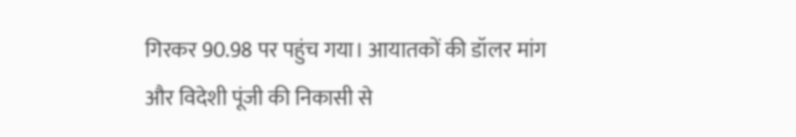गिरकर 90.98 पर पहुंच गया। आयातकों की डॉलर मांग और विदेशी पूंजी की निकासी से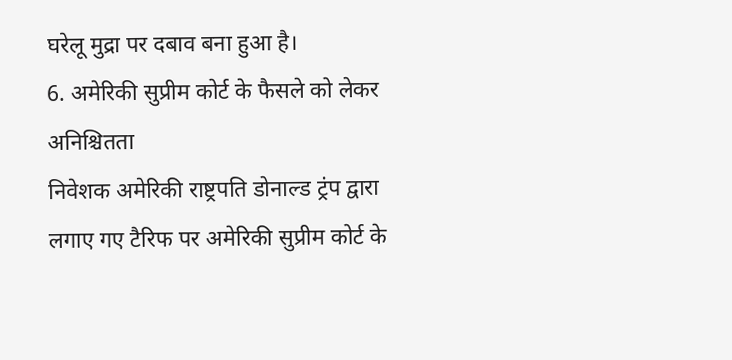घरेलू मुद्रा पर दबाव बना हुआ है।
6. अमेरिकी सुप्रीम कोर्ट के फैसले को लेकर अनिश्चितता
निवेशक अमेरिकी राष्ट्रपति डोनाल्ड ट्रंप द्वारा लगाए गए टैरिफ पर अमेरिकी सुप्रीम कोर्ट के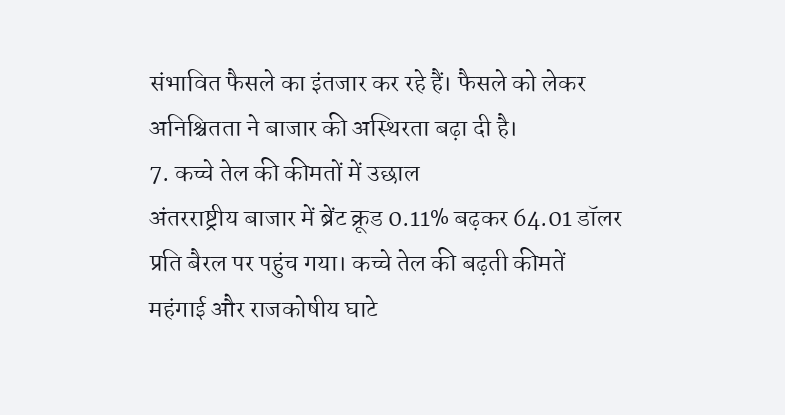संभावित फैसले का इंतजार कर रहे हैं। फैसले को लेकर अनिश्चितता ने बाजार की अस्थिरता बढ़ा दी है।
7. कच्चे तेल की कीमतों में उछाल
अंतरराष्ट्रीय बाजार में ब्रेंट क्रूड 0.11% बढ़कर 64.01 डॉलर प्रति बैरल पर पहुंच गया। कच्चे तेल की बढ़ती कीमतें महंगाई और राजकोषीय घाटे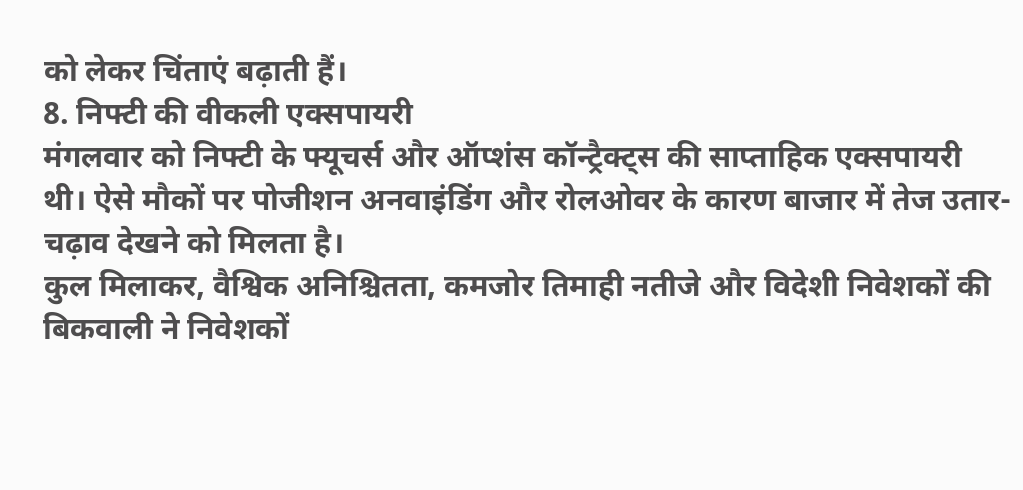को लेकर चिंताएं बढ़ाती हैं।
8. निफ्टी की वीकली एक्सपायरी
मंगलवार को निफ्टी के फ्यूचर्स और ऑप्शंस कॉन्ट्रैक्ट्स की साप्ताहिक एक्सपायरी थी। ऐसे मौकों पर पोजीशन अनवाइंडिंग और रोलओवर के कारण बाजार में तेज उतार-चढ़ाव देखने को मिलता है।
कुल मिलाकर, वैश्विक अनिश्चितता, कमजोर तिमाही नतीजे और विदेशी निवेशकों की बिकवाली ने निवेशकों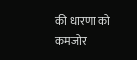की धारणा को कमजोर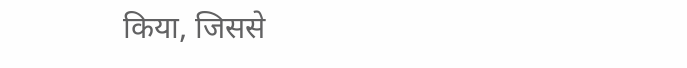किया, जिससे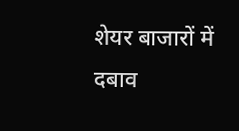शेयर बाजारों में दबाव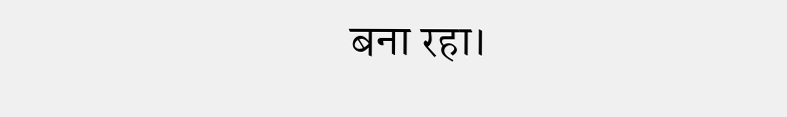बना रहा।